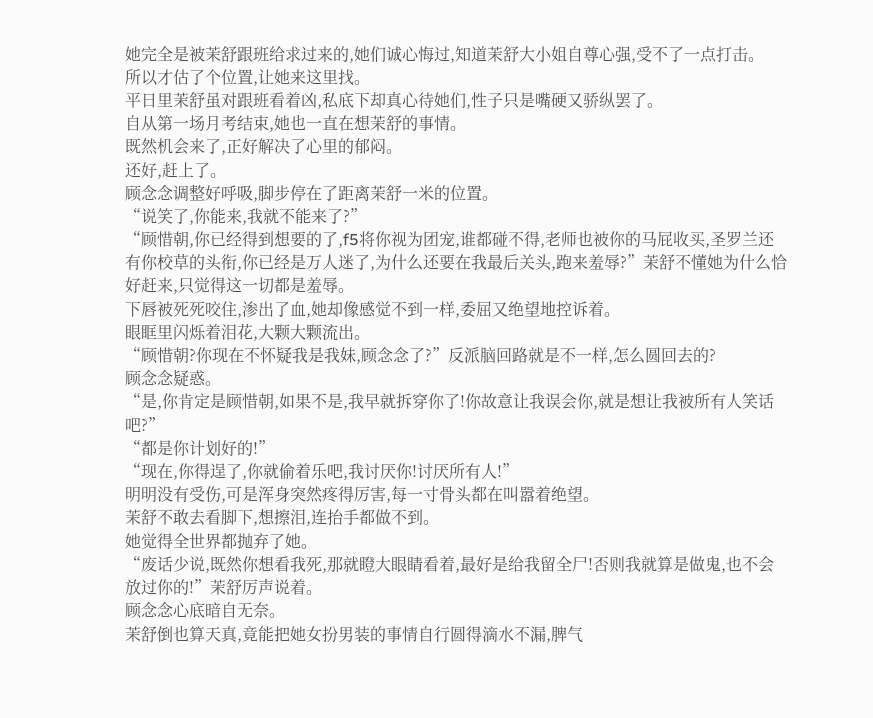她完全是被茉舒跟班给求过来的,她们诚心悔过,知道茉舒大小姐自尊心强,受不了一点打击。
所以才估了个位置,让她来这里找。
平日里茉舒虽对跟班看着凶,私底下却真心待她们,性子只是嘴硬又骄纵罢了。
自从第一场月考结束,她也一直在想茉舒的事情。
既然机会来了,正好解决了心里的郁闷。
还好,赶上了。
顾念念调整好呼吸,脚步停在了距离茉舒一米的位置。
“说笑了,你能来,我就不能来了?”
“顾惜朝,你已经得到想要的了,f5将你视为团宠,谁都碰不得,老师也被你的马屁收买,圣罗兰还有你校草的头衔,你已经是万人迷了,为什么还要在我最后关头,跑来羞辱?”茉舒不懂她为什么恰好赶来,只觉得这一切都是羞辱。
下唇被死死咬住,渗出了血,她却像感觉不到一样,委屈又绝望地控诉着。
眼眶里闪烁着泪花,大颗大颗流出。
“顾惜朝?你现在不怀疑我是我妹,顾念念了?”反派脑回路就是不一样,怎么圆回去的?
顾念念疑惑。
“是,你肯定是顾惜朝,如果不是,我早就拆穿你了!你故意让我误会你,就是想让我被所有人笑话吧?”
“都是你计划好的!”
“现在,你得逞了,你就偷着乐吧,我讨厌你!讨厌所有人!”
明明没有受伤,可是浑身突然疼得厉害,每一寸骨头都在叫嚣着绝望。
茉舒不敢去看脚下,想擦泪,连抬手都做不到。
她觉得全世界都抛弃了她。
“废话少说,既然你想看我死,那就瞪大眼睛看着,最好是给我留全尸!否则我就算是做鬼,也不会放过你的!”茉舒厉声说着。
顾念念心底暗自无奈。
茉舒倒也算天真,竟能把她女扮男装的事情自行圆得滴水不漏,脾气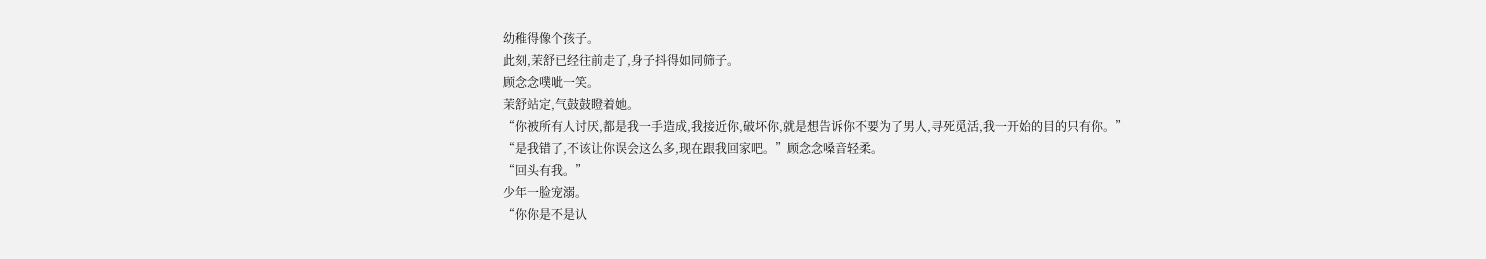幼稚得像个孩子。
此刻,茉舒已经往前走了,身子抖得如同筛子。
顾念念噗呲一笑。
茉舒站定,气鼓鼓瞪着她。
“你被所有人讨厌,都是我一手造成,我接近你,破坏你,就是想告诉你不要为了男人,寻死觅活,我一开始的目的只有你。”
“是我错了,不该让你误会这么多,现在跟我回家吧。”顾念念嗓音轻柔。
“回头有我。”
少年一脸宠溺。
“你你是不是认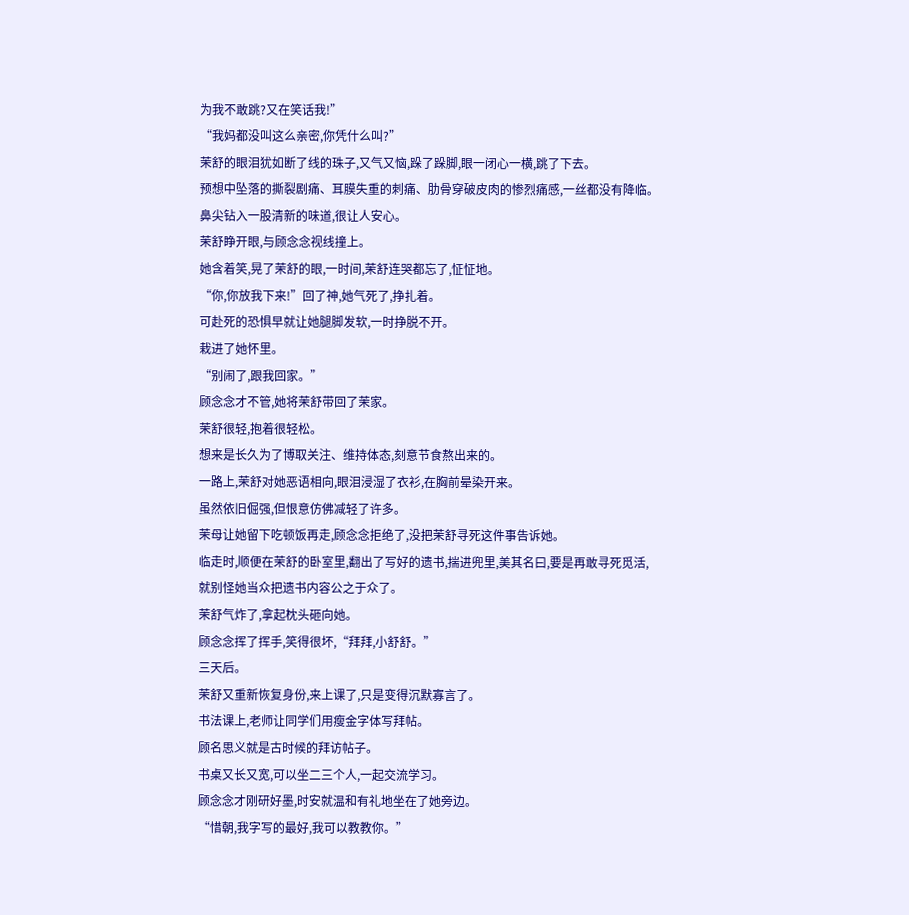为我不敢跳?又在笑话我!”
“我妈都没叫这么亲密,你凭什么叫?”
茉舒的眼泪犹如断了线的珠子,又气又恼,跺了跺脚,眼一闭心一横,跳了下去。
预想中坠落的撕裂剧痛、耳膜失重的刺痛、肋骨穿破皮肉的惨烈痛感,一丝都没有降临。
鼻尖钻入一股清新的味道,很让人安心。
茉舒睁开眼,与顾念念视线撞上。
她含着笑,晃了茉舒的眼,一时间,茉舒连哭都忘了,怔怔地。
“你,你放我下来!”回了神,她气死了,挣扎着。
可赴死的恐惧早就让她腿脚发软,一时挣脱不开。
栽进了她怀里。
“别闹了,跟我回家。”
顾念念才不管,她将茉舒带回了茉家。
茉舒很轻,抱着很轻松。
想来是长久为了博取关注、维持体态,刻意节食熬出来的。
一路上,茉舒对她恶语相向,眼泪浸湿了衣衫,在胸前晕染开来。
虽然依旧倔强,但恨意仿佛减轻了许多。
茉母让她留下吃顿饭再走,顾念念拒绝了,没把茉舒寻死这件事告诉她。
临走时,顺便在茉舒的卧室里,翻出了写好的遗书,揣进兜里,美其名曰,要是再敢寻死觅活,就别怪她当众把遗书内容公之于众了。
茉舒气炸了,拿起枕头砸向她。
顾念念挥了挥手,笑得很坏,“拜拜,小舒舒。”
三天后。
茉舒又重新恢复身份,来上课了,只是变得沉默寡言了。
书法课上,老师让同学们用瘦金字体写拜帖。
顾名思义就是古时候的拜访帖子。
书桌又长又宽,可以坐二三个人,一起交流学习。
顾念念才刚研好墨,时安就温和有礼地坐在了她旁边。
“惜朝,我字写的最好,我可以教教你。”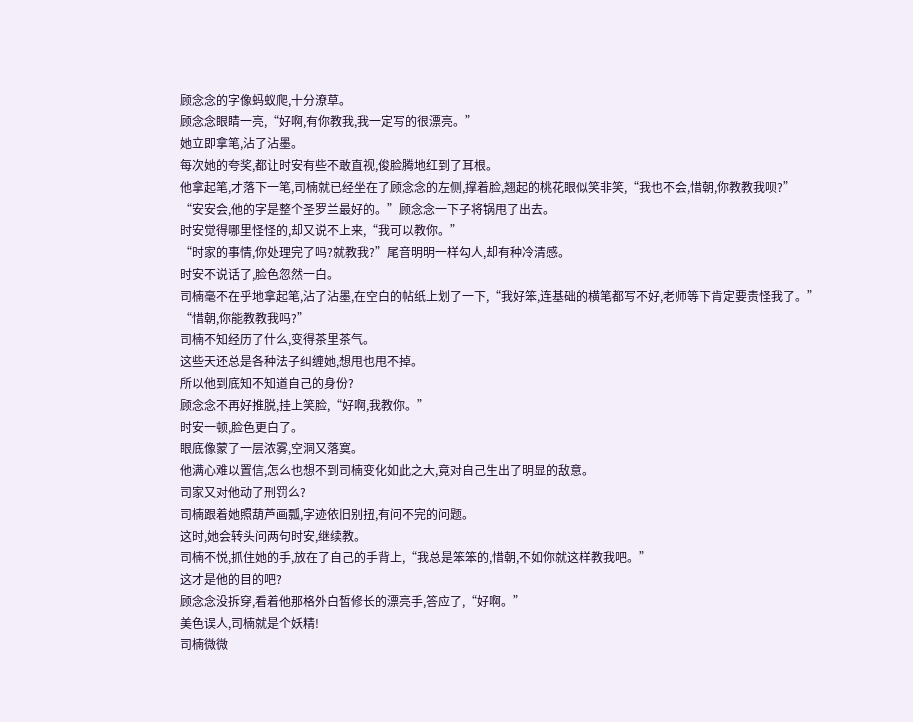顾念念的字像蚂蚁爬,十分潦草。
顾念念眼睛一亮,“好啊,有你教我,我一定写的很漂亮。”
她立即拿笔,沾了沾墨。
每次她的夸奖,都让时安有些不敢直视,俊脸腾地红到了耳根。
他拿起笔,才落下一笔,司楠就已经坐在了顾念念的左侧,撑着脸,翘起的桃花眼似笑非笑,“我也不会,惜朝,你教教我呗?”
“安安会,他的字是整个圣罗兰最好的。”顾念念一下子将锅甩了出去。
时安觉得哪里怪怪的,却又说不上来,“我可以教你。”
“时家的事情,你处理完了吗?就教我?”尾音明明一样勾人,却有种冷清感。
时安不说话了,脸色忽然一白。
司楠毫不在乎地拿起笔,沾了沾墨,在空白的帖纸上划了一下,“我好笨,连基础的横笔都写不好,老师等下肯定要责怪我了。”
“惜朝,你能教教我吗?”
司楠不知经历了什么,变得茶里茶气。
这些天还总是各种法子纠缠她,想甩也甩不掉。
所以他到底知不知道自己的身份?
顾念念不再好推脱,挂上笑脸,“好啊,我教你。”
时安一顿,脸色更白了。
眼底像蒙了一层浓雾,空洞又落寞。
他满心难以置信,怎么也想不到司楠变化如此之大,竟对自己生出了明显的敌意。
司家又对他动了刑罚么?
司楠跟着她照葫芦画瓢,字迹依旧别扭,有问不完的问题。
这时,她会转头问两句时安,继续教。
司楠不悦,抓住她的手,放在了自己的手背上,“我总是笨笨的,惜朝,不如你就这样教我吧。”
这才是他的目的吧?
顾念念没拆穿,看着他那格外白皙修长的漂亮手,答应了,“好啊。”
美色误人,司楠就是个妖精!
司楠微微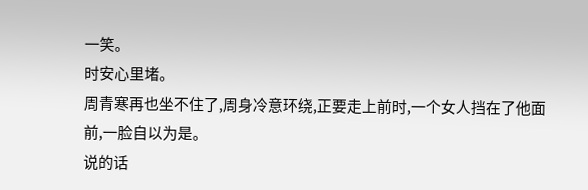一笑。
时安心里堵。
周青寒再也坐不住了,周身冷意环绕,正要走上前时,一个女人挡在了他面前,一脸自以为是。
说的话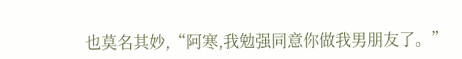也莫名其妙,“阿寒,我勉强同意你做我男朋友了。”